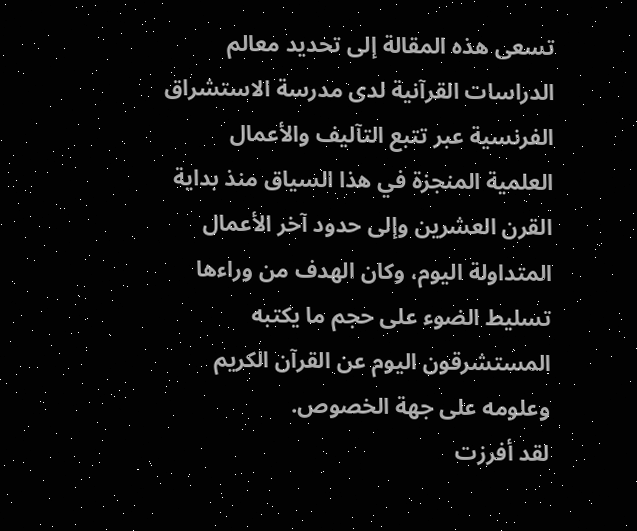تسعى هذه المقالة إلى تحديد معالم الدراسات القرآنية لدى مدرسة الاستشراق الفرنسية عبر تتبع التآليف والأعمال العلمية المنجزة في هذا السياق منذ بداية القرن العشرين وإلى حدود آخر الأعمال المتداولة اليوم، وكان الهدف من وراءها تسليط الضوء على حجم ما يكتبه المستشرقون اليوم عن القرآن الكريم وعلومه على جهة الخصوص.
لقد أفرزت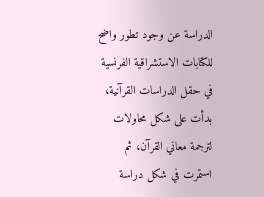الدراسة عن وجود تطور واضح للكتابات الاستشراقية الفرنسية في حقل الدراسات القرآنية، بدأت على شكل محاولات لترجمة معاني القرآن، ثم استمرت في شكل دراسة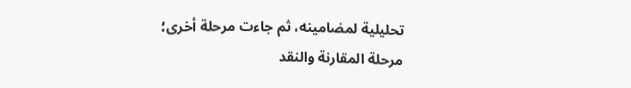تحليلية لمضامينه، ثم جاءت مرحلة أخرى؛ مرحلة المقارنة والنقد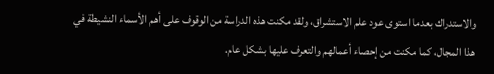والاستدراك بعدما استوى عود علم الاستشراق، ولقد مكنت هذه الدراسة من الوقوف على أهم الأسماء النشيطة في هذا المجال، كما مكنت من إحصاء أعمالهم والتعرف عليها بشكل عام.